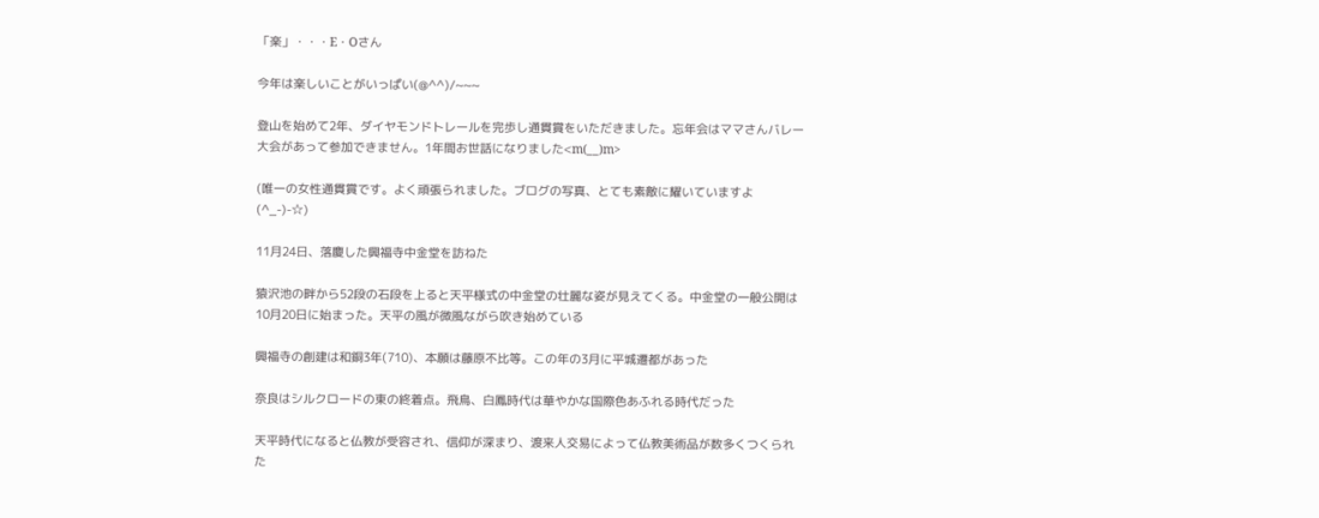「楽」・・・E・Oさん

今年は楽しいことがいっぱい(@^^)/~~~

登山を始めて2年、ダイヤモンドトレールを完歩し通貫賞をいただきました。忘年会はママさんバレー大会があって参加できません。1年間お世話になりました<m(__)m>

(唯一の女性通貫賞です。よく頑張られました。ブログの写真、とても素敵に耀いていますよ(^_-)-☆)

11月24日、落慶した興福寺中金堂を訪ねた

猿沢池の畔から52段の石段を上ると天平様式の中金堂の壮麗な姿が見えてくる。中金堂の一般公開は10月20日に始まった。天平の風が微風ながら吹き始めている

興福寺の創建は和銅3年(710)、本願は藤原不比等。この年の3月に平城遷都があった

奈良はシルクロードの東の終着点。飛鳥、白鳳時代は華やかな国際色あふれる時代だった

天平時代になると仏教が受容され、信仰が深まり、渡来人交易によって仏教美術品が数多くつくられた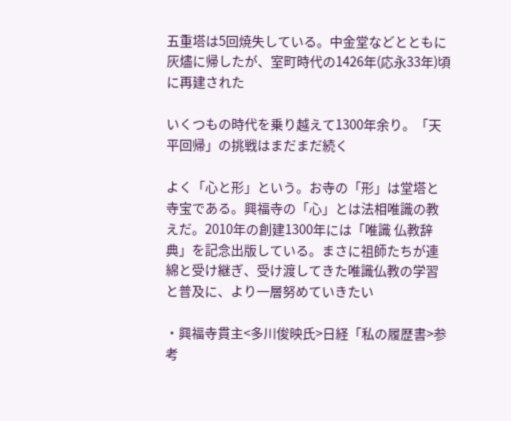五重塔は5回焼失している。中金堂などとともに灰燼に帰したが、室町時代の1426年(応永33年)頃に再建された

いくつもの時代を乗り越えて1300年余り。「天平回帰」の挑戦はまだまだ続く

よく「心と形」という。お寺の「形」は堂塔と寺宝である。興福寺の「心」とは法相唯識の教えだ。2010年の創建1300年には「唯識 仏教辞典」を記念出版している。まさに祖師たちが連綿と受け継ぎ、受け渡してきた唯識仏教の学習と普及に、より一層努めていきたい

・興福寺貫主<多川俊映氏>日経「私の履歴書>参考